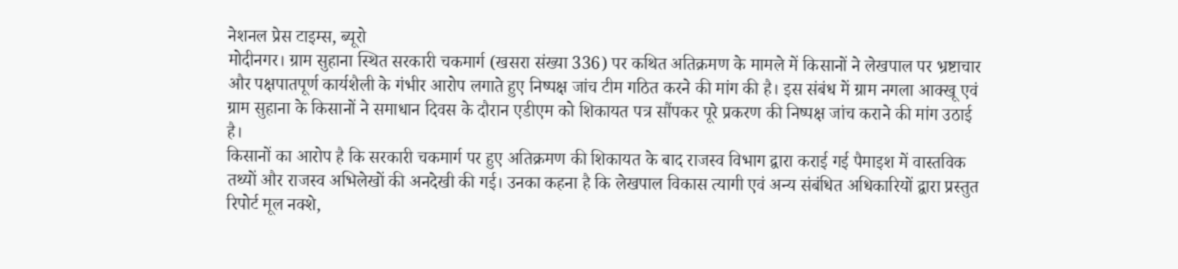नेशनल प्रेस टाइम्स, ब्यूरो
मोदीनगर। ग्राम सुहाना स्थित सरकारी चकमार्ग (खसरा संख्या 336) पर कथित अतिक्रमण के मामले में किसानों ने लेखपाल पर भ्रष्टाचार और पक्षपातपूर्ण कार्यशैली के गंभीर आरोप लगाते हुए निष्पक्ष जांच टीम गठित करने की मांग की है। इस संबंध में ग्राम नगला आक्खू एवं ग्राम सुहाना के किसानों ने समाधान दिवस के दौरान एडीएम को शिकायत पत्र सौंपकर पूरे प्रकरण की निष्पक्ष जांच कराने की मांग उठाई है।
किसानों का आरोप है कि सरकारी चकमार्ग पर हुए अतिक्रमण की शिकायत के बाद राजस्व विभाग द्वारा कराई गई पैमाइश में वास्तविक तथ्यों और राजस्व अभिलेखों की अनदेखी की गई। उनका कहना है कि लेखपाल विकास त्यागी एवं अन्य संबंधित अधिकारियों द्वारा प्रस्तुत रिपोर्ट मूल नक्शे,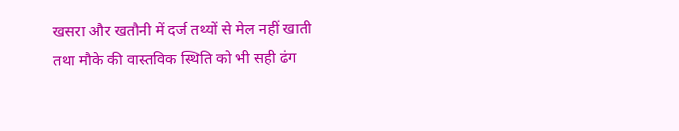खसरा और खतौनी में दर्ज तथ्यों से मेल नहीं खाती तथा मौके की वास्तविक स्थिति को भी सही ढंग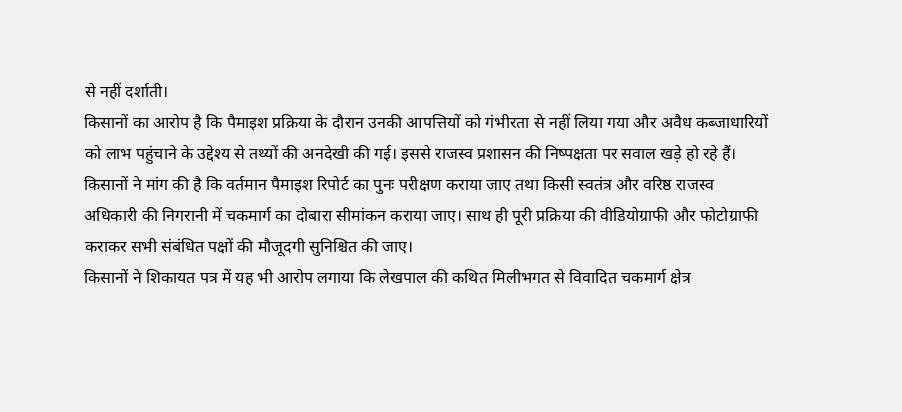से नहीं दर्शाती।
किसानों का आरोप है कि पैमाइश प्रक्रिया के दौरान उनकी आपत्तियों को गंभीरता से नहीं लिया गया और अवैध कब्जाधारियों को लाभ पहुंचाने के उद्देश्य से तथ्यों की अनदेखी की गई। इससे राजस्व प्रशासन की निष्पक्षता पर सवाल खड़े हो रहे हैं।
किसानों ने मांग की है कि वर्तमान पैमाइश रिपोर्ट का पुनः परीक्षण कराया जाए तथा किसी स्वतंत्र और वरिष्ठ राजस्व अधिकारी की निगरानी में चकमार्ग का दोबारा सीमांकन कराया जाए। साथ ही पूरी प्रक्रिया की वीडियोग्राफी और फोटोग्राफी कराकर सभी संबंधित पक्षों की मौजूदगी सुनिश्चित की जाए।
किसानों ने शिकायत पत्र में यह भी आरोप लगाया कि लेखपाल की कथित मिलीभगत से विवादित चकमार्ग क्षेत्र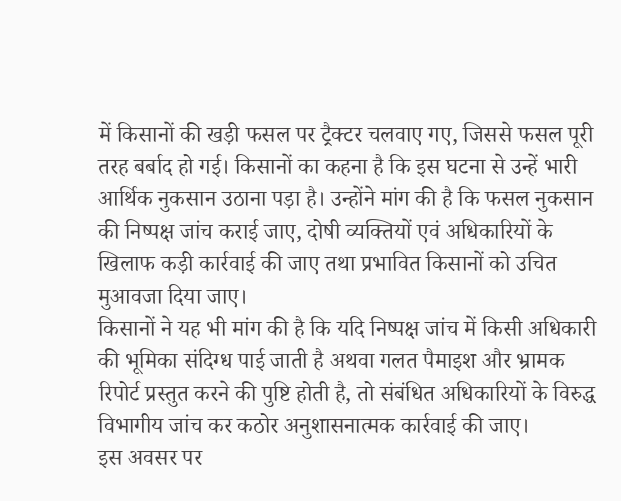में किसानों की खड़ी फसल पर ट्रैक्टर चलवाए गए, जिससे फसल पूरी तरह बर्बाद हो गई। किसानों का कहना है कि इस घटना से उन्हें भारी आर्थिक नुकसान उठाना पड़ा है। उन्होंने मांग की है कि फसल नुकसान की निष्पक्ष जांच कराई जाए, दोषी व्यक्तियों एवं अधिकारियों के खिलाफ कड़ी कार्रवाई की जाए तथा प्रभावित किसानों को उचित मुआवजा दिया जाए।
किसानों ने यह भी मांग की है कि यदि निष्पक्ष जांच में किसी अधिकारी की भूमिका संदिग्ध पाई जाती है अथवा गलत पैमाइश और भ्रामक रिपोर्ट प्रस्तुत करने की पुष्टि होती है, तो संबंधित अधिकारियों के विरुद्ध विभागीय जांच कर कठोर अनुशासनात्मक कार्रवाई की जाए।
इस अवसर पर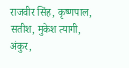राजवीर सिंह, कृष्णपाल, सतीश, मुकेश त्यागी, अंकुर,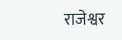राजेश्वर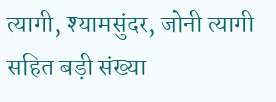त्यागी, श्यामसुंदर, जोनी त्यागी सहित बड़ी संख्या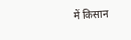में किसान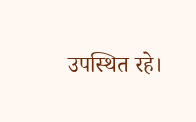उपस्थित रहे।